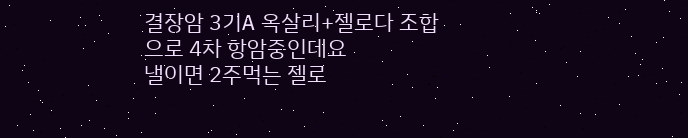결장암 3기A 옥살리+젤로다 조합으로 4차 항암중인데요
낼이면 2주먹는 젤로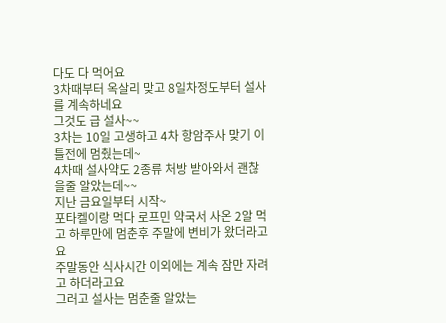다도 다 먹어요
3차때부터 옥살리 맞고 8일차정도부터 설사를 계속하네요
그것도 급 설사~~
3차는 10일 고생하고 4차 항암주사 맞기 이틀전에 멈췄는데~
4차때 설사약도 2종류 처방 받아와서 괜찮을줄 알았는데~~
지난 금요일부터 시작~
포타켈이랑 먹다 로프민 약국서 사온 2알 먹고 하루만에 멈춘후 주말에 변비가 왔더라고요
주말동안 식사시간 이외에는 계속 잠만 자려고 하더라고요
그러고 설사는 멈춘줄 알았는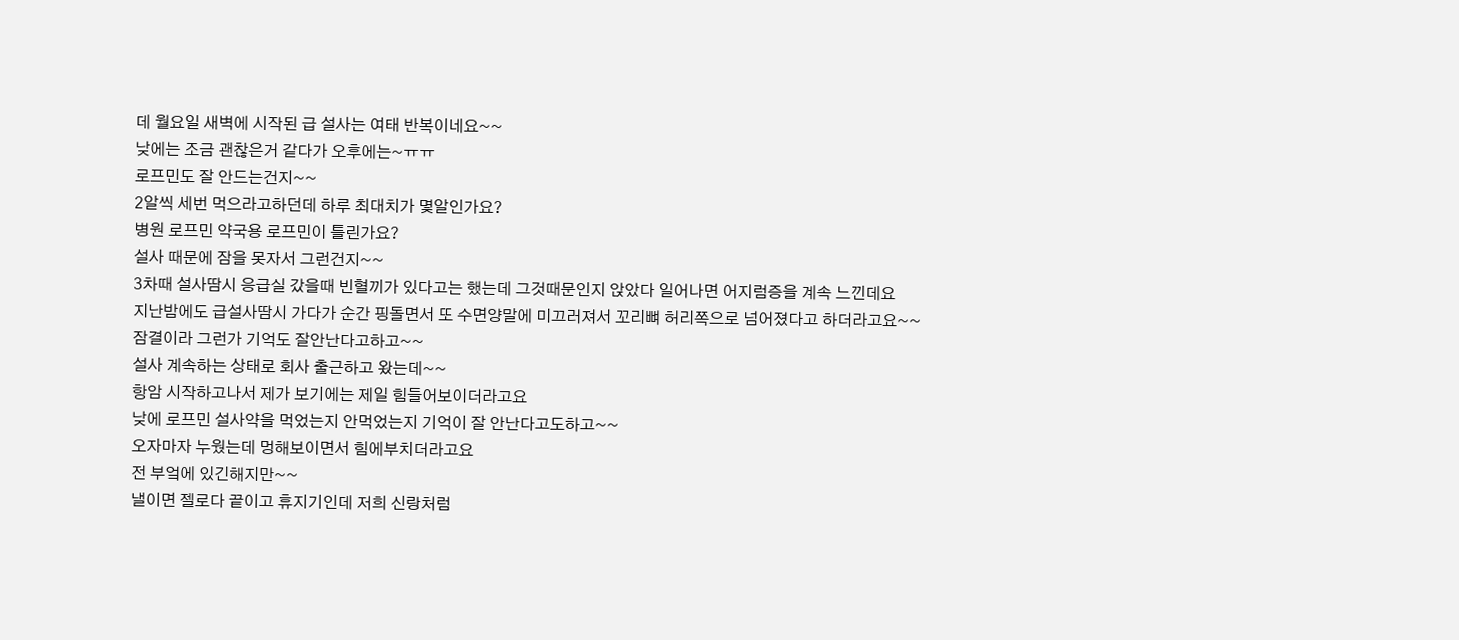데 월요일 새벽에 시작된 급 설사는 여태 반복이네요~~
낮에는 조금 괜찮은거 같다가 오후에는~ㅠㅠ
로프민도 잘 안드는건지~~
2알씩 세번 먹으라고하던데 하루 최대치가 몇알인가요?
병원 로프민 약국용 로프민이 틀린가요?
설사 때문에 잠을 못자서 그런건지~~
3차때 설사땀시 응급실 갔을때 빈혈끼가 있다고는 했는데 그것때문인지 앉았다 일어나면 어지럼증을 계속 느낀데요
지난밤에도 급설사땀시 가다가 순간 핑돌면서 또 수면양말에 미끄러져서 꼬리뼈 허리쪽으로 넘어졌다고 하더라고요~~
잠결이라 그런가 기억도 잘안난다고하고~~
설사 계속하는 상태로 회사 출근하고 왔는데~~
항암 시작하고나서 제가 보기에는 제일 힘들어보이더라고요
낮에 로프민 설사약을 먹었는지 안먹었는지 기억이 잘 안난다고도하고~~
오자마자 누웠는데 멍해보이면서 힘에부치더라고요
전 부엌에 있긴해지만~~
낼이면 젤로다 끝이고 휴지기인데 저희 신랑처럼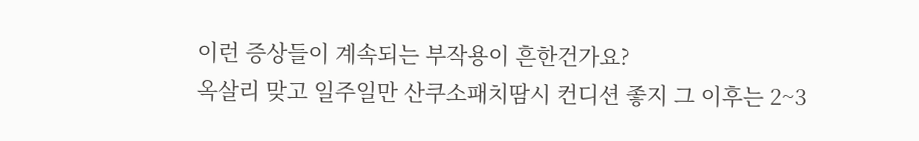이런 증상들이 계속되는 부작용이 흔한건가요?
옥살리 맞고 일주일만 산쿠소패치땀시 컨디션 좋지 그 이후는 2~3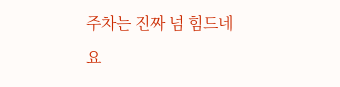주차는 진짜 넘 힘드네요